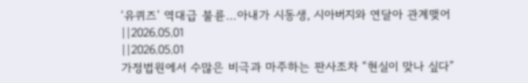‘유퀴즈’ 역대급 불륜…아내가 시동생, 시아버지와 연달아 관계맺어
||2026.05.01
||2026.05.01
가정법원에서 수많은 비극과 마주하는 판사조차 “현실이 맞나 싶다”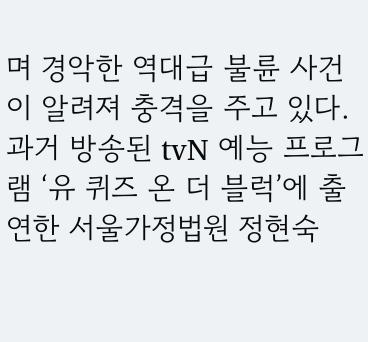며 경악한 역대급 불륜 사건이 알려져 충격을 주고 있다.
과거 방송된 tvN 예능 프로그램 ‘유 퀴즈 온 더 블럭’에 출연한 서울가정법원 정현숙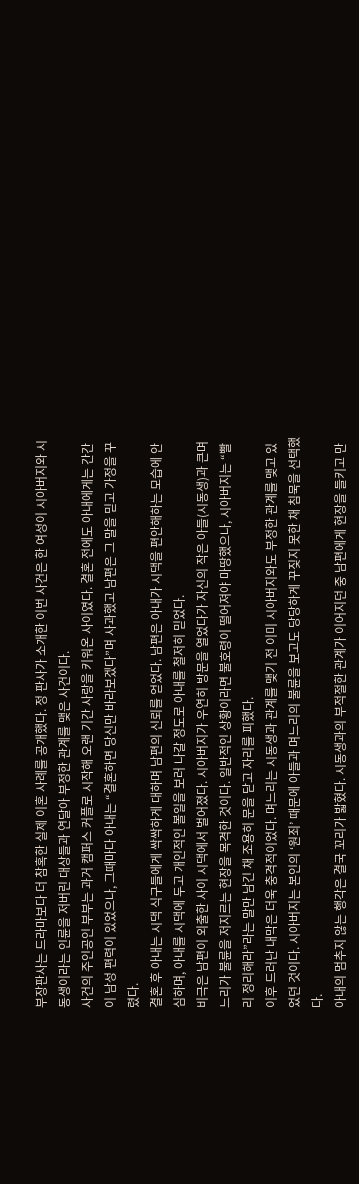부장판사는 드라마보다 더 참혹한 실제 이혼 사례를 공개했다. 정 판사가 소개한 이번 사건은 한 여성이 시아버지와 시동생이라는 인륜을 저버린 대상들과 연달아 부정한 관계를 맺은 사건이다.
사건의 주인공인 부부는 과거 캠퍼스 커플로 시작해 오랜 기간 사랑을 키워온 사이였다. 결혼 전에도 아내에게는 간간이 남성 편력이 있었으나, 그때마다 아내는 “결혼하면 당신만 바라보겠다”며 사과했고 남편은 그 말을 믿고 가정을 꾸렸다.
결혼 후 아내는 시댁 식구들에게 싹싹하게 대하며 남편의 신뢰를 얻었다. 남편은 아내가 시댁을 편안해하는 모습에 안심하며, 아내를 시댁에 두고 개인적인 볼일을 보러 나갈 정도로 아내를 철저히 믿었다.
비극은 남편이 외출한 사이 시댁에서 벌어졌다. 시아버지가 우연히 방문을 열었다가 자신의 작은 아들(시동생)과 큰며느리가 불륜을 저지르는 현장을 목격한 것이다. 일반적인 상황이라면 불호령이 떨어져야 마땅했으나, 시아버지는 “빨리 정리해라”라는 말만 남긴 채 조용히 문을 닫고 자리를 피했다.
이후 드러난 내막은 더욱 충격적이었다. 며느리는 시동생과 관계를 맺기 전 이미 시아버지와도 부정한 관계를 맺고 있었던 것이다. 시아버지는 본인의 ‘원죄’ 때문에 아들과 며느리의 불륜을 보고도 당당하게 꾸짖지 못한 채 침묵을 선택했다.
아내의 멈추지 않는 행각은 결국 꼬리가 밟혔다. 시동생과의 부적절한 관계가 이어지던 중 남편에게 현장을 들키고 만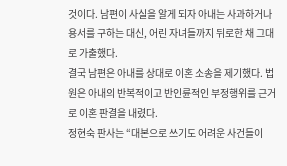것이다. 남편이 사실을 알게 되자 아내는 사과하거나 용서를 구하는 대신, 어린 자녀들까지 뒤로한 채 그대로 가출했다.
결국 남편은 아내를 상대로 이혼 소송을 제기했다. 법원은 아내의 반복적이고 반인륜적인 부정행위를 근거로 이혼 판결을 내렸다.
정현숙 판사는 “대본으로 쓰기도 어려운 사건들이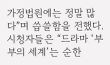가정법원에는 정말 많다”며 씁쓸함을 전했다. 시청자들은 “드라마 ‘부부의 세계’는 순한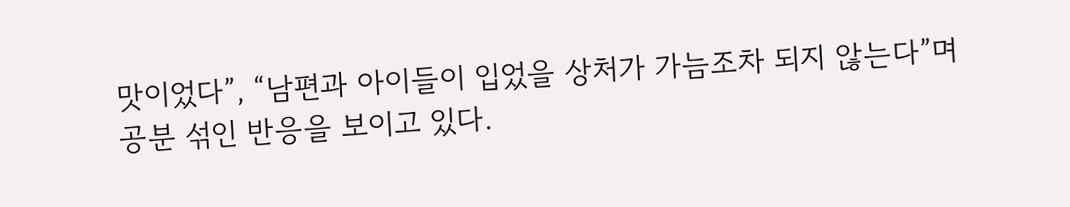맛이었다”, “남편과 아이들이 입었을 상처가 가늠조차 되지 않는다”며 공분 섞인 반응을 보이고 있다.